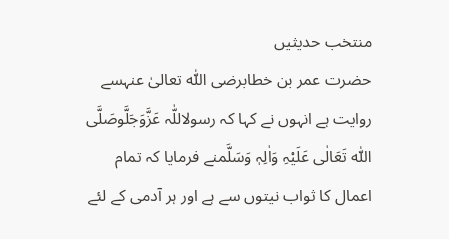منتخب حدیثیں
حضرت عمر بن خطابرضی اللّٰہ تعالیٰ عنہسے روایت ہے انہوں نے کہا کہ رسولاللّٰہ عَزَّوَجَلَّوصَلَّی اللّٰہ تَعَالٰی عَلَیْہِ وَاٰلِہٖ وَسَلَّمنے فرمایا کہ تمام اعمال کا ثواب نیتوں سے ہے اور ہر آدمی کے لئے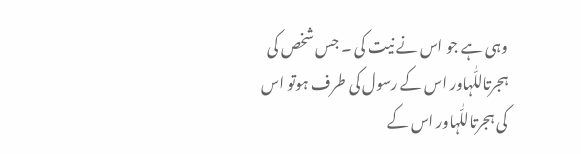وہی ہے جو اس نے نیت کی ۔ جس شخص کی ہجرتاللّٰہاور اس کے رسول کی طرف ہوتو اس کی ہجرتاللّٰہاور اس کے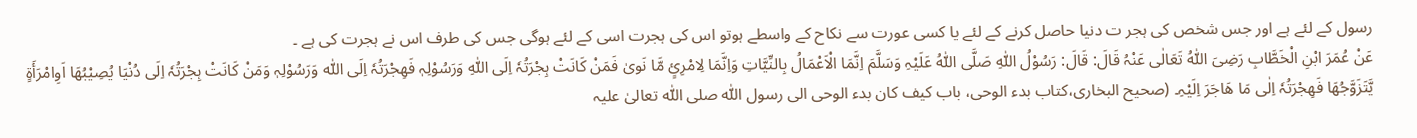رسول کے لئے ہے اور جس شخص کی ہجر ت دنیا حاصل کرنے کے لئے یا کسی عورت سے نکاح کے واسطے ہوتو اس کی ہجرت اسی کے لئے ہوگی جس کی طرف اس نے ہجرت کی ہے ۔
عَنْ عُمَرَ ابْنِ الْخَطَّابِ رَضِیَ اللّٰہُ تَعَالٰی عَنْہُ قَالَ: قَالَ: رَسُوْلُ اللّٰہِ صَلَّی اللّٰہُ عَلَیْہِ وَسَلَّمَ اِنَّمَا الْاَعْمَالُ بِالنِّیَّاتِ وَاِنَّمَا لِامْرِیٍٔ مَّا نَویٰ فَمَنْ کَانَتْ ہِجْرَتُہٗ اِلَی اللّٰہِ وَرَسُوْلِہٖ فَھِجْرَتُہٗ اِلَی اللّٰہ وَرَسُوْلِہٖ وَمَنْ کَانَتْ ہِجْرَتُہٗ اِلَی دُنْیَا یُصِیْبُھَا اَوِامْرَأَۃٍ یَّتَزَوَّجُھَا فَھِجْرَتُہٗ اِلٰی مَا ھَاجَرَ اِلَیْہِ۔ (صحیح البخاری،کتاب بدء الوحی، باب کیف کان بدء الوحی الی رسول اللّٰہ صلی اللّٰہ تعالیٰ علیہ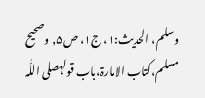وسلم، الحدیث:۱، ج۱، ص۵, وصحیح مسلم،کتاب الامارۃ،باب قولہصلی اللّٰہ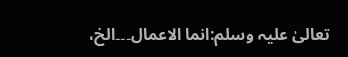تعالیٰ علیہ وسلم:انما الاعمال۔۔۔الخ،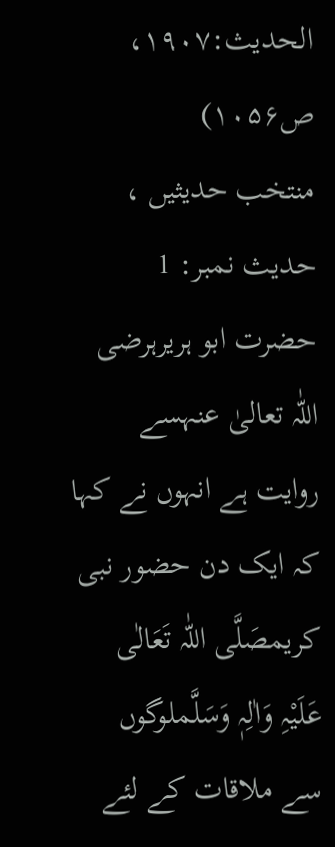الحدیث:۱۹۰۷، ص۱۰۵۶)
منتخب حدیثیں ، حدیث نمبر: 1
حضرت ابو ہریرہرضی اللّٰہ تعالیٰ عنہسے روایت ہے انہوں نے کہا کہ ایک دن حضور نبی کریمصَلَّی اللّٰہ تَعَالٰی عَلَیْہِ وَاٰلِہٖ وَسَلَّملوگوں سے ملاقات کے لئے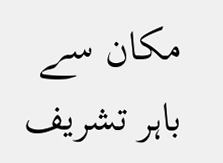مکان سے باہر تشریف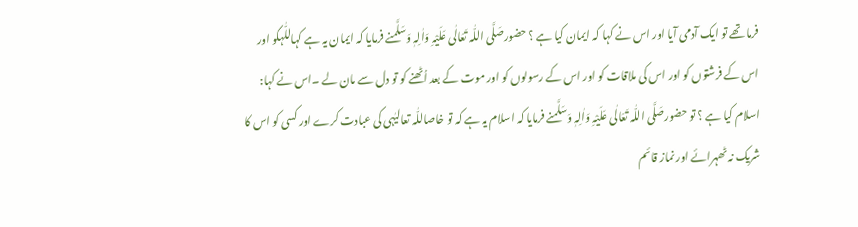فرما تھے تو ایک آدمی آیا اور اس نے کہا کہ ایمان کیا ہے ؟ حضورصَلَّی اللّٰہ تَعَالٰی عَلَیْہِ وَاٰلِہٖ وَسَلَّمنے فرمایا کہ ایمان یہ ہے کہاللّٰہکو اور اس کے فرشتوں کو اور اس کی ملاقات کو اور اس کے رسولوں کو اور موت کے بعد اُٹھنے کو تو دل سے مان لے ۔اس نے کہا: اسلام کیا ہے ؟ تو حضورصَلَّی اللّٰہ تَعَالٰی عَلَیْہِ وَاٰلِہٖ وَسَلَّمنے فرمایا کہ اسلام یہ ہے کہ تو خاصاللّٰہ تعالیٰہی کی عبادت کرے اور کسی کو اس کا شریک نہ ٹھہرائے اور نماز قائم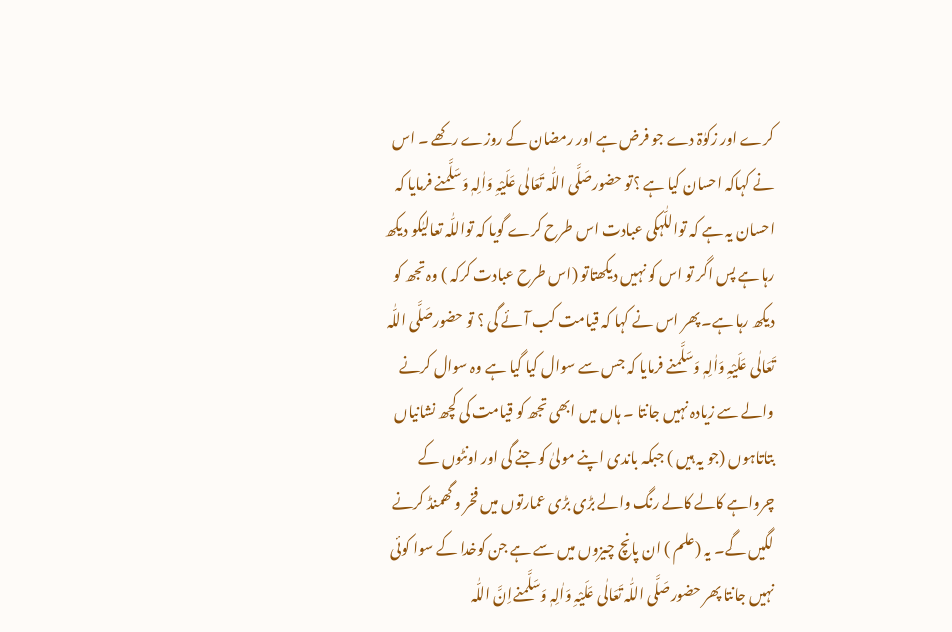کرے اور زکوٰۃ دے جو فرض ہے اور رمضان کے روزے رکھے ۔ اس نے کہاکہ احسان کیا ہے ؟تو حضورصَلَّی اللّٰہ تَعَالٰی عَلَیْہِ وَاٰلِہٖ وَسَلَّمنے فرمایا کہ احسان یہ ہے کہ تواللّٰہکی عبادت اس طرح کرے گویا کہ تواللّٰہ تعالیٰکو دیکھ رہا ہے پس اگر تو اس کو نہیں دیکھتاتو (اس طرح عبادت کرکہ ) وہ تجھ کو دیکھ رہا ہے۔ پھر اس نے کہا کہ قیامت کب آئے گی ؟ تو حضورصَلَّی اللّٰہ تَعَالٰی عَلَیْہِ وَاٰلِہٖ وَسَلَّمنے فرمایا کہ جس سے سوال کیا گیا ہے وہ سوال کرنے والے سے زیادہ نہیں جانتا ۔ ہاں میں ابھی تجھ کو قیامت کی کچھ نشانیاں بتاتاہوں (جو یہ ہیں ) جبکہ باندی اپنے مولیٰ کو جنے گی اور اونٹوں کے چرواہے کالے کالے رنگ والے بڑی بڑی عمارتوں میں فخر و گھمنڈ کرنے لگیں گے۔ یہ (علم ) ان پانچ چیزوں میں سے ہے جن کوخدا کے سوا کوئی نہیں جانتا پھر حضورصَلَّی اللّٰہ تَعَالٰی عَلَیْہِ وَاٰلِہٖ وَسَلَّمنےاِنَّ اللّٰہ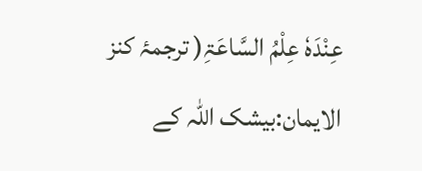عِنْدَہٗ عِلْمُ السَّاعَۃِ( ترجمۂ کنز الایمان:بیشک اللّٰہ کے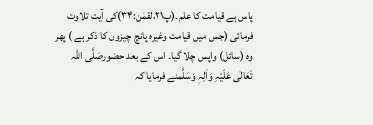پاس ہے قیامت کا علم۔(پ۲۱،لقمٰن:۳۴)کی آیت تلاوت فرمائی (جس میں قیامت وغیرہ پانچ چیزوں کا ذکر ہے ) پھر وہ (سائل) واپس چلا گیا۔ اس کے بعد حضورصَلَّی اللّٰہ تَعَالٰی عَلَیْہِ وَاٰلِہٖ وَسَلَّمنے فرمایا کہ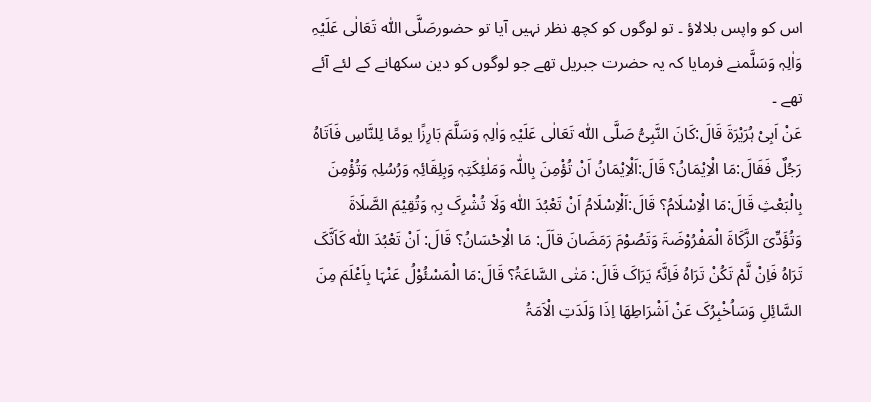اس کو واپس بلالاؤ ۔ تو لوگوں کو کچھ نظر نہیں آیا تو حضورصَلَّی اللّٰہ تَعَالٰی عَلَیْہِ وَاٰلِہٖ وَسَلَّمنے فرمایا کہ یہ حضرت جبریل تھے جو لوگوں کو دین سکھانے کے لئے آئے تھے ۔
عَنْ اَبِیْ ہُرَیْرَۃَ قَالَ:کَانَ النَّبِیُّ صَلَّی اللّٰہ تَعَالٰی عَلَیْہِ وَاٰلِہٖ وَسَلَّمَ بَارِزًا یومًا لِلنَّاسِ فَاَتَاہُ رَجُلٌ فَقَالَ:مَا الْاِیْمَانُ؟ قَالَ:اَلْاِیْمَانُ اَنْ تُؤْمِنَ بِاللّٰہ وَمَلٰئِکَتِہٖ وَبِلِقَائِہٖ وَرُسُلِہٖ وَتُؤْمِنَ بِالْبَعْثِ قَالَ:مَا الْاِسْلَامُ؟ قَالَ:اَلْاِسْلَامُ اَنْ تَعْبُدَ اللّٰہ وَلَا تُشْرِکَ بِہٖ وَتُقِیْمَ الصَّلَاۃَ وَتُؤَدِّیَ الزَّکَاۃَ الْمَفْرُوْضَۃَ وَتَصُوْمَ رَمَضَانَ قاَلَ: مَا الْاِحْسَانُ؟ قَالَ: اَنْ تَعْبُدَ اللّٰہ کَاَنَّکَ تَرَاہُ فَاِنْ لَّمْ تَکُنْ تَرَاہُ فَاِنَّہٗ یَرَاکَ قَالَ: مَتٰی السَّاعَۃُ؟ قَالَ:مَا الْمَسْئُوْلُ عَنْہَا بِاَعْلَمَ مِنَ السَّائِلِ وَسَاُخْبِرُکَ عَنْ اَشْرَاطِھَا اِذَا وَلَدَتِ الْاَمَۃُ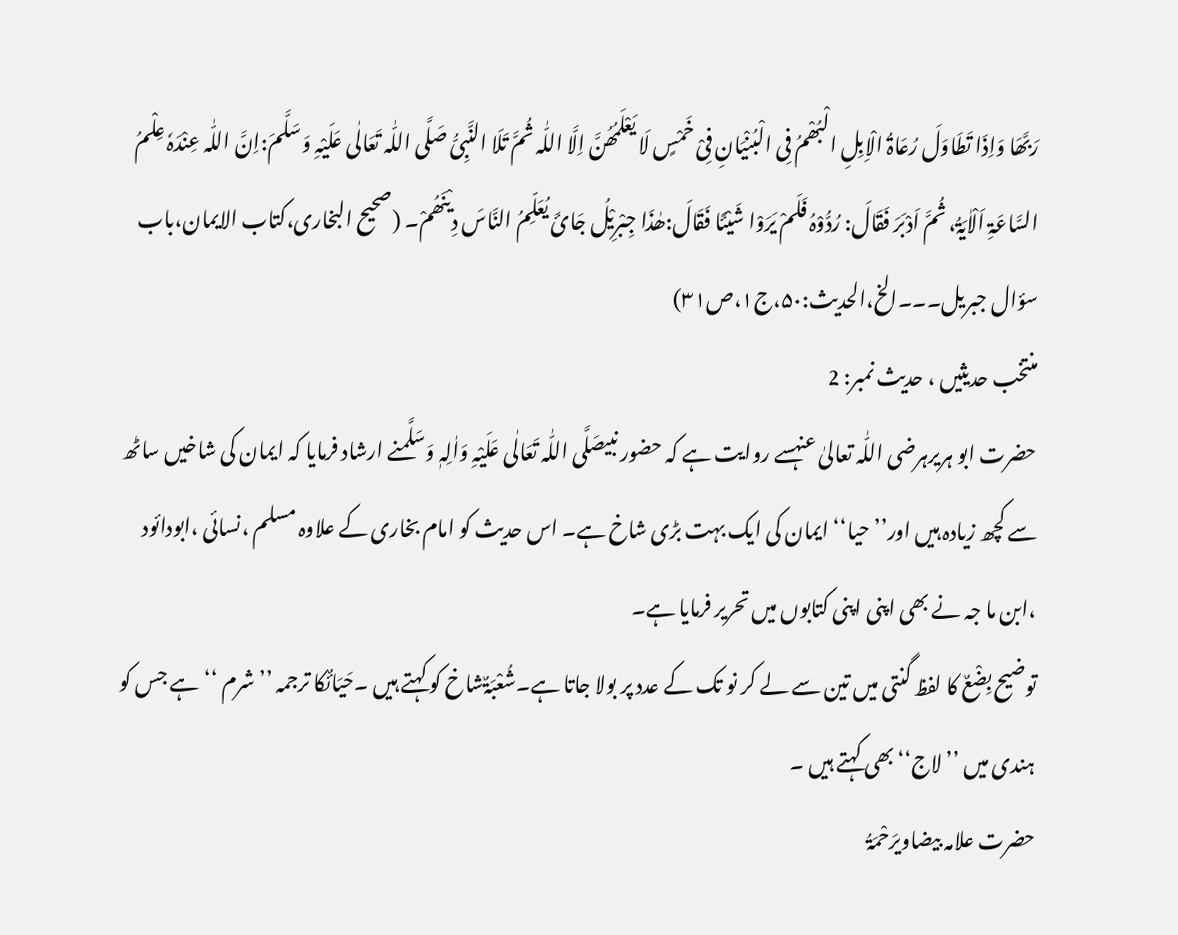رَبَّھَا وَاِذَا تَطَاوَلَ رُعَاۃُ الْاِبِلِ الْبُھْمُ فِی الْبُنْیَانِ فِیْ خَمْسٍ لَا یَعْلَمُھُنَّ اِلَّا اللّٰہ ثُمَّ تَلَا النَّبِیُّ صَلَّی اللّٰہ تَعَالٰی عَلَیْہِ وَسَلَّمَ:اِنَّ اللّٰہ عِنْدَہٗ عِلْمُ السَّاعَۃِ اَلْاٰیَۃُ، ثُمَّ اَدْبَرَ فَقَالَ: رُدُّوْہُ فَلَمْ یَرَوْا شَیْئًا فَقَالَ:ھٰذَا جِبْرِیْلُ جَائَ یُعَلِّمُ النَّاسَ دِیْنَھُمْ۔ (صحیح البخاری،کتاب الایمان،باب سؤال جبریل۔۔۔الخ،الحدیث:۵۰،ج۱،ص۳۱)
منتخب حدیثیں ، حدیث نمبر: 2
حضرت ابو ہریرہرضی اللّٰہ تعالیٰ عنہسے روایت ہے کہ حضور نبیصَلَّی اللّٰہ تَعَالٰی عَلَیْہِ وَاٰلِہٖ وَسَلَّمنے ارشاد فرمایا کہ ایمان کی شاخیں ساٹھ سے کچھ زیادہ ہیں اور’’ حیا‘‘ ایمان کی ایک بہت بڑی شاخ ہے۔ اس حدیث کو امام بخاری کے علاوہ مسلم ،نسائی ،ابودائود ،ابن ما جہ نے بھی اپنی اپنی کتابوں میں تحریر فرمایا ہے۔
توضیح بِضْعٌ کا لفظ گنتی میں تین سے لے کر نو تک کے عدد پر بولا جاتا ہے۔شُعْبَۃٌشاخ کو کہتے ہیں ۔حَیَائٌکا ترجمہ ’’شرم ‘‘ہے جس کو ہندی میں ’’لاج‘‘ بھی کہتے ہیں ۔
حضرت علامہ بیضاویرَحْمَۃُ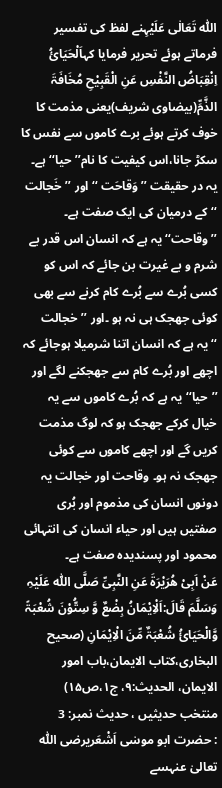اللّٰہ تَعَالٰی عَلَیْہِنے لفظ کی تفسیر فرماتے ہوئے تحریر فرمایا کہاَلْحَیَائُ اِنْقِبَاضُ النَّفْسِ عَنِ الْقَبِیْحِ مُخَافَۃَ الذَّمِّ(بیضاوی شریف)یعنی مذمت کا خوف کرتے ہوئے برے کاموں سے نفس کا سکڑ جانا،اس کیفیت کا نام’’ حیا‘‘ہے۔
یہ در حقیقت ’’وَقاحَت ‘‘اور ’’خَجالت ‘‘کے درمیان کی ایک صفت ہے۔ ’’وقاحت‘‘ یہ ہے کہ انسان اس قدر بے شرم و بے غیرت بن جائے کہ اس کو کسی بُرے سے بُرے کام کرنے سے بھی کوئی جھجک ہی نہ ہو ۔اور ’’خجالت ‘‘یہ ہے کہ انسان اتنا شرمیلا ہوجائے کہ اچھے اور بُرے کام سے جھجکنے لگے اور ’’حیا‘‘یہ ہے کہ بُرے کاموں سے یہ خیال کرکے جھجک ہو کہ لوگ مذمت کریں گے اور اچھے کاموں سے کوئی جھجک نہ ہو۔ وقاحت اور خجالت یہ دونوں انسان کی مذموم اور بُری صفتیں ہیں اور حیاء انسان کی انتہائی محمود اور پسندیدہ صفت ہے۔
عَنْ اَبِیْ ھُرَیْرَۃَ عَنِ النَّبِیِّ صَلَّی اللّٰہ عَلَیْہِ وَسَلَّمَ قَالَ:اَلْاِیْمَانُ بِضْعٌ وَّ سِتُّوْنَ شُعْبَۃً وَّالْحَیَائُ شُعْبَۃٌ مِّنَ الْاِیْمَانِ (صحیح البخاری،کتاب الایمان،باب امور الایمان، الحدیث:۹، ج۱،ص۱۵)
منتخب حدیثیں ، حدیث نمبر: 3
: حضرت ابو موسٰی اَشْعَریرضی اللّٰہ تعالیٰ عنہسے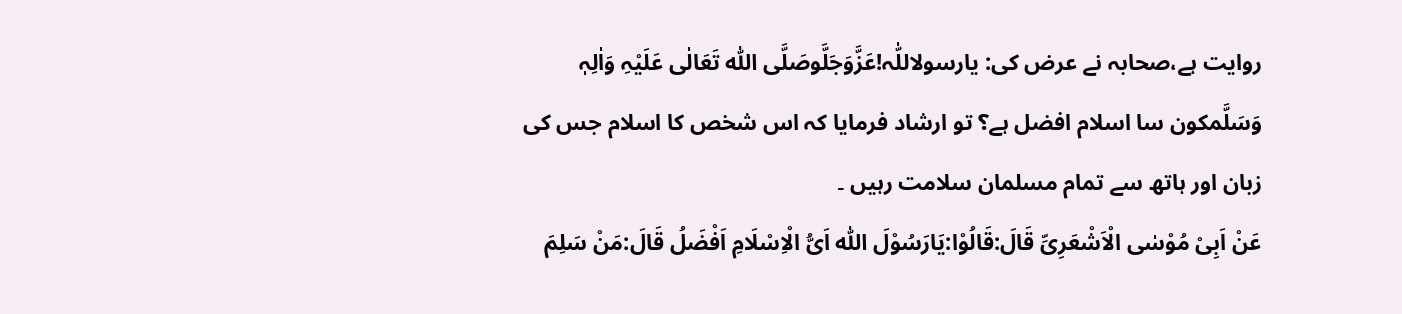روایت ہے،صحابہ نے عرض کی: یارسولاللّٰہ!عَزَّوَجَلَّوصَلَّی اللّٰہ تَعَالٰی عَلَیْہِ وَاٰلِہٖ وَسَلَّمکون سا اسلام افضل ہے؟ تو ارشاد فرمایا کہ اس شخص کا اسلام جس کی زبان اور ہاتھ سے تمام مسلمان سلامت رہیں ۔
عَنْ اَبِیْ مُوْسٰی الْاَشْعَرِیِّ قَالَ:قَالُوْا:یَارَسُوْلَ اللّٰہ اَیُّ الْاِسْلَامِ اَفْضَلُ قَالَ:مَنْ سَلِمَ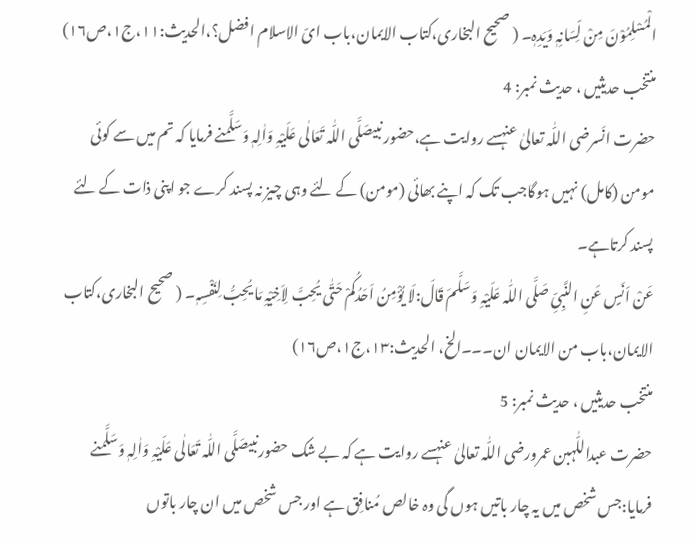الْمُسْلِمُوْنَ مِنْ لِّسَانِہٖ وَیَدِہٖ۔ ( صحیح البخاری،کتاب الایمان،باب ایّ الاسلام افضل؟،الحدیث:۱۱،ج۱،ص۱۶)
منتخب حدیثیں ، حدیث نمبر: 4
حضرت انَسرضی اللّٰہ تعالیٰ عنہسے روایت ہے،حضور نبیصَلَّی اللّٰہ تَعَالٰی عَلَیْہِ وَاٰلِہٖ وَسَلَّمنے فرمایا کہ تم میں سے کوئی مومن (کامل) نہیں ہوگاجب تک کہ اپنے بھائی (مومن) کے لئے وہی چیز نہ پسند کرے جو اپنی ذات کے لئے پسند کرتاہے۔
عَنْ اَنَسٍ عَنِ النَّبِیِّ صَلَّی اللّٰہ عَلَیْہِ وَسَلَّمَ قَالَ:لَا یُؤْمِنُ اَحَدُکُمْ حَتّٰی یُحِبَّ لِاَخِیْہِ مَا یُحِبُّ لِنَفْسِہٖ۔ ( صحیح البخاری،کتاب الایمان،باب من الایمان ان۔۔۔الخ، الحدیث:۱۳،ج۱،ص۱۶)
منتخب حدیثیں ، حدیث نمبر: 5
حضرت عبداللّٰہبن عمرورضی اللّٰہ تعالیٰ عنہسے روایت ہے کہ بے شک حضورنبیصَلَّی اللّٰہ تَعَالٰی عَلَیْہِ وَاٰلِہٖ وَسَلَّمنے فرمایا:جس شخص میں یہ چار باتیں ہوں گی وہ خالص مُنافِق ہے اور جس شخص میں ان چار باتوں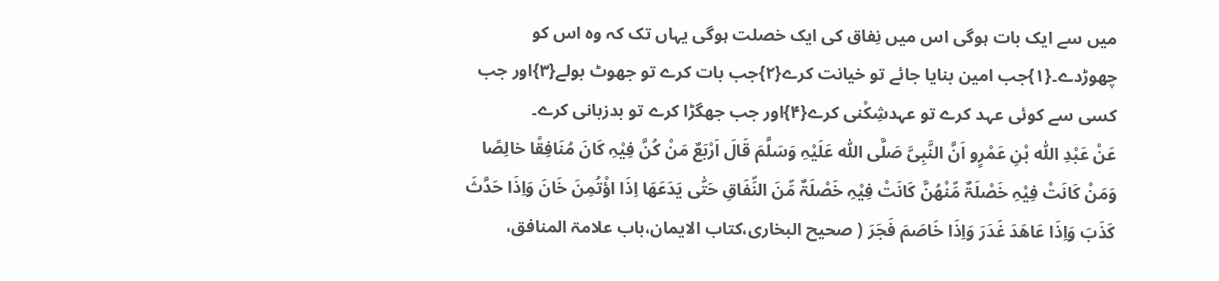میں سے ایک بات ہوگی اس میں نِفاق کی ایک خصلت ہوگی یہاں تک کہ وہ اس کو چھوڑدے۔{۱}جب امین بنایا جائے تو خیانت کرے{۲}جب بات کرے تو جھوٹ بولے{۳}اور جب کسی سے کوئی عہد کرے تو عہدشِکْنی کرے{۴}اور جب جھگڑا کرے تو بدزبانی کرے۔
عَنْ عَبْدِ اللّٰہ بْنِ عَمْرٍو اَنَّ النَّبِیَّ صَلَّی اللّٰہ عَلَیْہِ وَسَلَّمَ قَالَ اَرْبَعٌ مَنْ کُنَّ فِیْہِ کَانَ مُنَافِقًا خالِصًا وَمَنْ کَانَتْ فِیْہِ خَصْلَۃٌ مِّنْھُنَّ کَانَتْ فِیْہِ خَصْلَۃٌ مِّنَ النِّفَاقِ حَتّٰی یَدَعَھَا اِذَا اؤْتُمِنَ خَانَ وَاِذَا حَدَّثَ کَذَبَ وَاِذَا عَاھَدَ غَدَرَ وَاِذَا خَاصَمَ فَجَرَ ( صحیح البخاری،کتاب الایمان،باب علامۃ المنافق،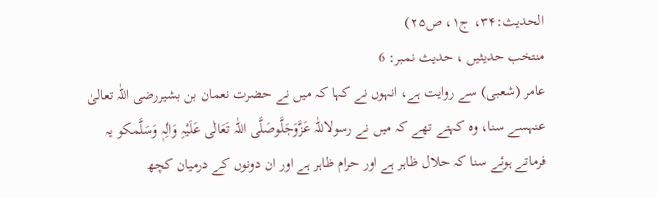الحدیث:۳۴، ج۱، ص۲۵)
منتخب حدیثیں ، حدیث نمبر: 6
عامر (شعبی) سے روایت ہے، انہوں نے کہا کہ میں نے حضرت نعمان بن بشیررضی اللّٰہ تعالیٰ عنہسے سنا، وہ کہتے تھے کہ میں نے رسولاللّٰہ عَزَّوَجَلَّوصَلَّی اللّٰہ تَعَالٰی عَلَیْہِ وَاٰلِہٖ وَسَلَّمکو یہ فرماتے ہوئے سنا کہ حلال ظاہر ہے اور حرام ظاہر ہے اور ان دونوں کے درمیان کچھ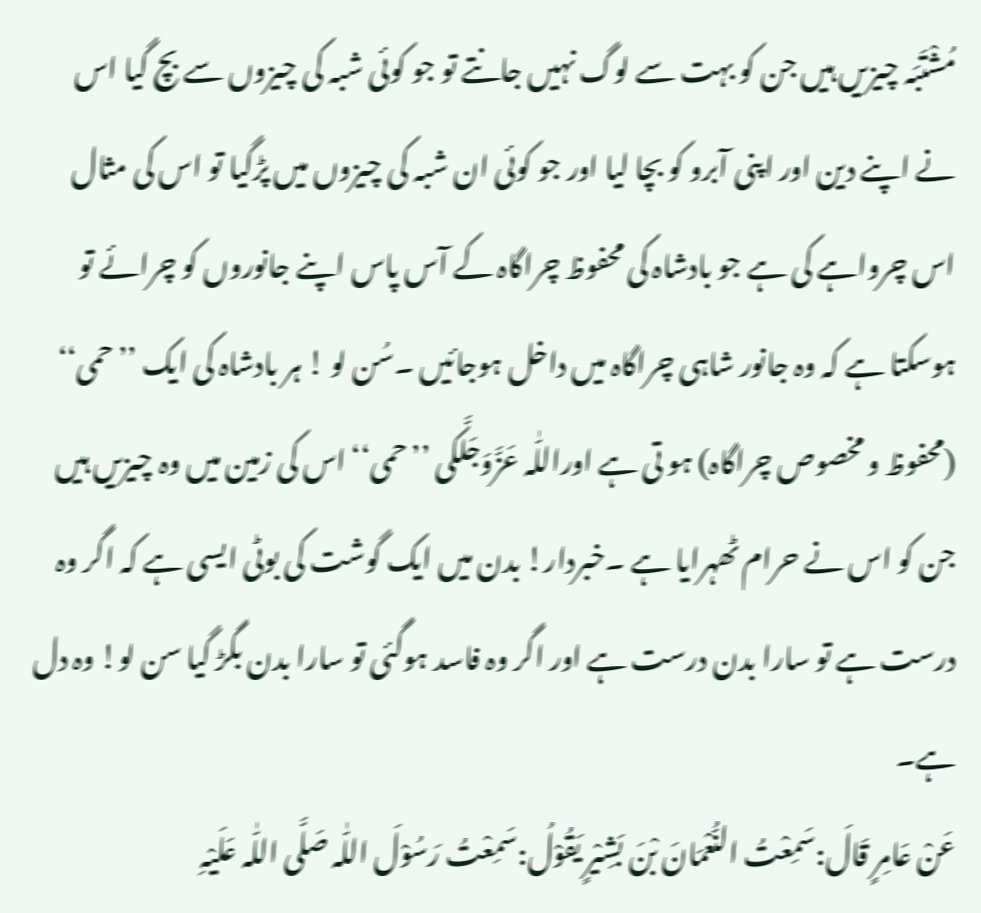مُشْتَبَہ چیزیں ہیں جن کو بہت سے لوگ نہیں جانتے تو جو کوئی شبہ کی چیزوں سے بچ گیا اس نے اپنے دین اور اپنی آبرو کو بچا لیا اور جو کوئی ان شبہ کی چیزوں میں پڑگیا تو اس کی مثال اس چرواہے کی ہے جو بادشاہ کی محفوظ چراگاہ کے آس پاس اپنے جانوروں کو چرائے تو ہوسکتا ہے کہ وہ جانور شاہی چراگاہ میں داخل ہوجائیں ۔سُن لو ! ہر بادشاہ کی ایک ’’حمی‘‘ (محفوظ و مخصوص چراگاہ) ہو تی ہے اوراللّٰہ عَزَّوَجَلَّکی ’’حمی‘‘ اس کی زمین میں وہ چیزیں ہیں جن کو اس نے حرام ٹھہرایا ہے ۔خبردار! بدن میں ایک گوشت کی بوٹی ایسی ہے کہ اگر وہ درست ہے تو سارا بدن درست ہے اور اگر وہ فاسد ہوگئی تو سارا بدن بگڑ گیا سن لو! وہ دل ہے۔
عَنْ عَامِرٍ قَالَ:سَمِعْتُ النُّعْمَانَ بْنَ بَشِیْرٍ یَقُوْلُ:سَمِعْتُ رَسُوْلَ اللّٰہ صَلَّی اللّٰہ عَلَیْہِ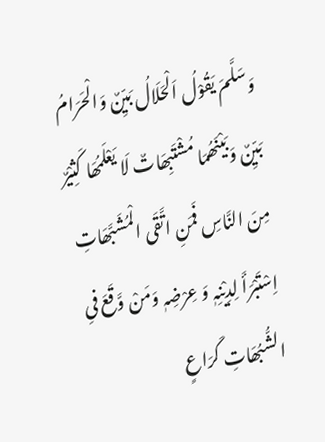وَسَلَّمَ یَقُوْلُ اَلْحَلَالُ بَیِّنٌ وَالْحَرَامُ بَیِّنٌ وَبَیْنَھُمَا مُشْتَبِھَاتٌ لَا یَعْلَمُھَا کَثِیْرٌ مِنَ النَّاسِ فَمَنِ اتَّقَی الْمُشَبَّھَاتِ اِسْتَبْرَأَ لِدِیْنِہٖ وَ عِرْضِہٖ وَمَنْ وَّقَعَ فیِ الشُّبُھَاتِ کَرَاعٍ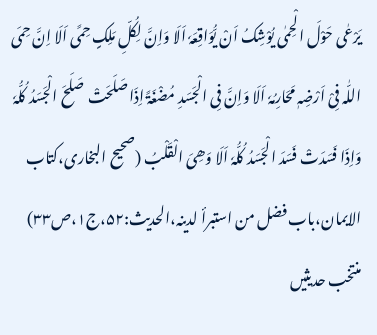یَرْعٰی حَوْلَ الْحِمٰی یُوْشِکُ اَنْ یُّوَاقِعَہٗ اَلَا وَاِنَّ لِکُلِّ مَلِکٍ حِمًی اَلَا اِنَّ حِمَی اللّٰہ فِیْ اَرْضِہٖ مَحَارِمُہٗ اَلَا وَاِنَّ فِی الْجَسَدِ مُضْغَۃً اِذَا صَلَحَتْ صَلَحَ الْجَسَدُ کُلُّہٗ وَاِذَا فَسَدَتْ فَسَدَ الْجَسَدُ کُلُّہٗ اَلَا وَھِیَ الْقَلْبُ (صحیح البخاری،کتاب الایمان،باب فضل من استبرأ لدینہ،الحدیث:۵۲،ج۱،ص۳۳)
منتخب حدیثیں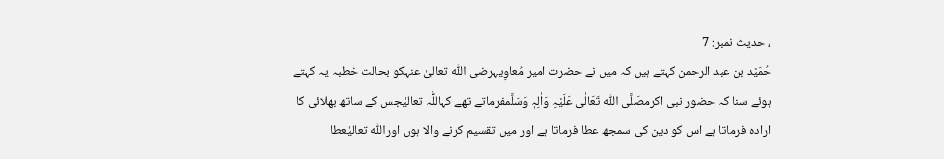، حدیث نمبر: 7
حُمَیْد بن عبد الرحمن کہتے ہیں کہ میں نے حضرت امیر مُعاوِیہرضی اللّٰہ تعالیٰ عنہکو بحالت خطبہ یہ کہتے ہوئے سنا کہ حضور نبی اکرمصَلَّی اللّٰہ تَعَالٰی عَلَیْہِ وَاٰلِہٖ وَسَلَّمفرماتے تھے کہاللّٰہ تعالیٰجس کے ساتھ بھلائی کا ارادہ فرماتا ہے اس کو دین کی سمجھ عطا فرماتا ہے اور میں تقسیم کرنے والا ہوں اوراللّٰہ تعالیٰعطا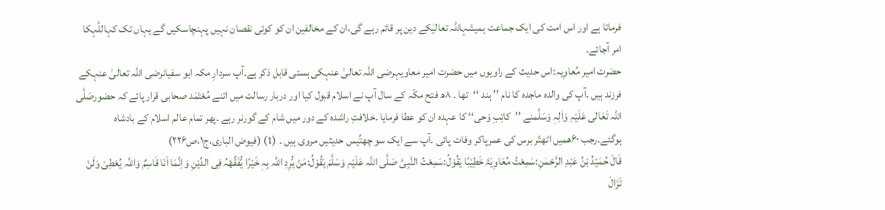فرماتا ہے اور اس امت کی ایک جماعت ہمیشہاللّٰہ تعالیٰکے دین پر قائم رہے گی،ان کے مخالفین ان کو کوئی نقصان نہیں پہنچاسکیں گے یہاں تک کہاللّٰہکا امر آجائے۔
حضرت امیر مُعاوِیہ:اس حدیث کے راویوں میں حضرت امیر معاویہرضی اللّٰہ تعالیٰ عنہکی ہستی قابل ذکر ہے۔آپ سردارِ مکہ ابو سفیانرضی اللّٰہ تعالیٰ عنہکے فرزند ہیں ۔آپ کی والدہ ماجدہ کا نام ’’ ہند ‘‘تھا ۔ ۸ھ فتح مکّہ کے سال آپ نے اسلام قبول کیا اور دربار رسالت میں اتنے مُعْتَمَد صحابی قرار پائے کہ حضورصَلَّی اللّٰہ تَعَالٰی عَلَیْہِ وَاٰلِہٖ وَسَلَّمنے ’’کاتِبِ وَحی‘‘ کا عہدہ ان کو عطا فرمایا ۔خلافتِ راشدہ کے دور میں شام کے گورنر رہے ۔پھر تمام عالم اسلام کے بادشاہ ہوگئے۔رجب ۶۰ھمیں اٹھتّر برس کی عمرپاکر وفات پائی ۔آپ سے ایک سو چھتِّیس حدیثیں مروی ہیں ۔ (1) (فیوض الباری،ج۱،ص۲۲۶)
قَالَ حُمَیْدُ بْنُ عَبْدِ الرَّحْمٰنِ:سَمِعْتُ مُعَاوِیَۃَ خَطِیْبًا یَقُوْلُ:سَمِعْتُ النَّبِیَّ صَلَّی اللّٰہ عَلَیْہِ وَسَلَّمَ یَقُوْلُ:مَنْ یُّرِدِ اللّٰہ بِہٖ خَیْرًا یُّفَقِّھْہُ فِی الدِّیْنِ وَاِنَّمَا اَنَا قَاسِمٌ وَاللّٰہ یُعْطِیْ وَلَنْ تَزَالَ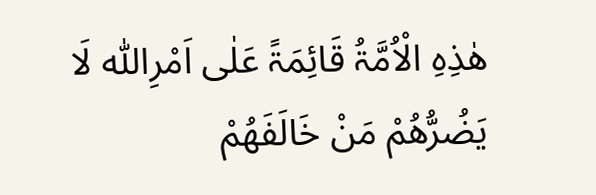ھٰذِہِ الْاُمَّۃُ قَائِمَۃً عَلٰی اَمْرِاللّٰہ لَا یَضُرُّھُمْ مَنْ خَالَفَھُمْ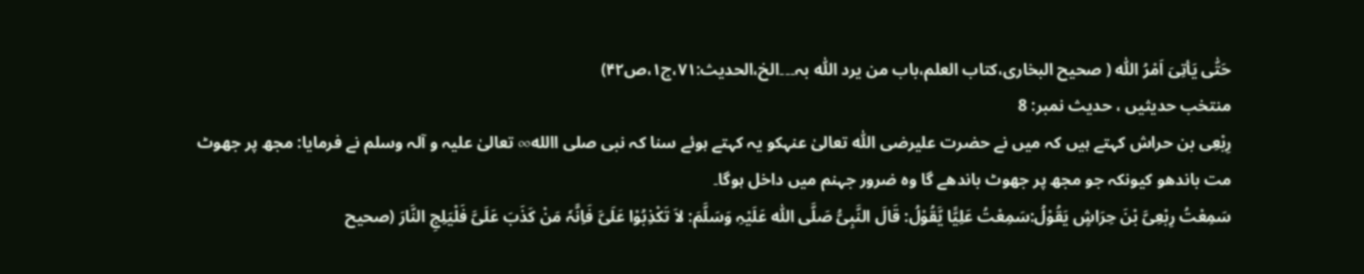حَتّٰی یَأتِیَ اَمْرُ اللّٰہ ( صحیح البخاری،کتاب العلم،باب من یرد اللّٰہ بہ۔۔۔الخ،الحدیث:۷۱،ج۱،ص۴۲)
منتخب حدیثیں ، حدیث نمبر: 8
رِبْعِی بن حراش کہتے ہیں کہ میں نے حضرت علیرضی اللّٰہ تعالیٰ عنہکو یہ کہتے ہوئے سنا کہ نبی صلی االله∞ تعالیٰ علیہ و آلہ وسلم نے فرمایا: مجھ پر جھوٹ مت باندھو کیونکہ جو مجھ پر جھوٹ باندھے گا وہ ضرور جہنم میں داخل ہوگا۔
سَمِعْتُ رِبْعِیَّ بْنَ حِرَاشٍ یَقُوْلُ:سَمِعْتُ عَلِیًّا یَّقُوْلُ: قَالَ النَّبِیُّ صَلَّی اللّٰہ عَلَیْہِ وَسَلَّمَ: لاَ تَکْذِبُوْا عَلَیَّ فَاِنَّہٗ مَنْ کَذَبَ عَلَیَّ فَلْیَلِجِ النَّارَ (صحیح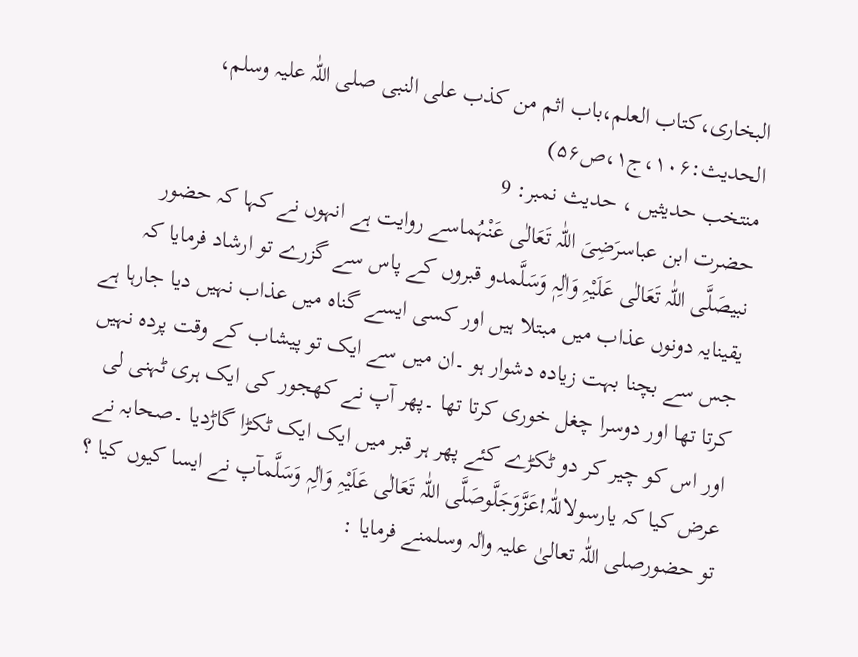البخاری،کتاب العلم،باب اثم من کذب علی النبی صلی اللّٰہ علیہ وسلم، الحدیث:۱۰۶،ج۱،ص۵۶)
منتخب حدیثیں ، حدیث نمبر: 9
حضرت ابن عباسرَضِیَ اللّٰہ تَعَالٰی عَنْہُماسے روایت ہے انہوں نے کہا کہ حضور نبیصَلَّی اللّٰہ تَعَالٰی عَلَیْہِ وَاٰلِہٖ وَسَلَّمدو قبروں کے پاس سے گزرے تو ارشاد فرمایا کہ یقینایہ دونوں عذاب میں مبتلا ہیں اور کسی ایسے گناہ میں عذاب نہیں دیا جارہا ہے جس سے بچنا بہت زیادہ دشوار ہو ۔ان میں سے ایک تو پیشاب کے وقت پردہ نہیں کرتا تھا اور دوسرا چغل خوری کرتا تھا ۔پھر آپ نے کھجور کی ایک ہری ٹہنی لی اور اس کو چیر کر دو ٹکڑے کئے پھر ہر قبر میں ایک ایک ٹکڑا گاڑدیا ۔صحابہ نے عرض کیا کہ یارسولاللّٰہ!عَزَّوَجَلَّوصَلَّی اللّٰہ تَعَالٰی عَلَیْہِ وَاٰلِہٖ وَسَلَّمآپ نے ایسا کیوں کیا ؟ تو حضورصلی اللّٰہ تعالیٰ علیہ واٰلہ وسلمنے فرمایا :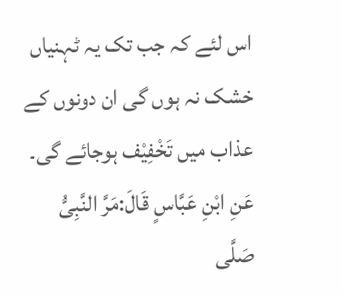اس لئے کہ جب تک یہ ٹہنیاں خشک نہ ہوں گی ان دونوں کے عذاب میں تَخْفِیْف ہوجائے گی۔
عَنِ ابْنِ عَبَّاسٍ قَالَ:مَرَّ النَّبِیُّ صَلَّی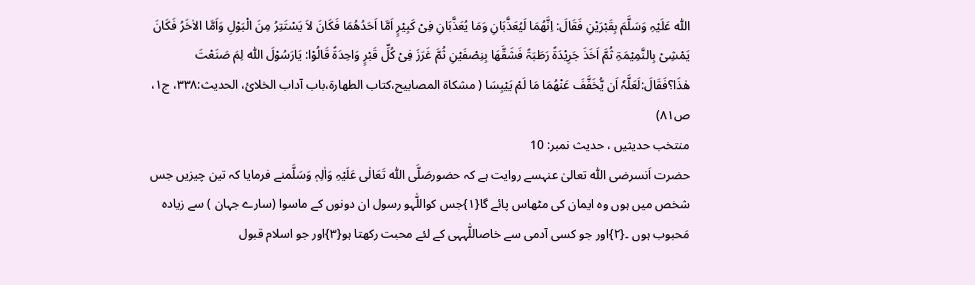اللّٰہ عَلَیْہِ وَسَلَّمَ بِقَبْرَیْنِ فَقَالَ: اِنَّھُمَا لَیُعَذَّبَانِ وَمَا یُعَذَّبَانِ فِیْ کَبِیْرٍ اَمَّا اَحَدُھُمَا فَکَانَ لاَ یَسْتَتِرُ مِنَ الْبَوْلِ وَاَمَّا الاٰخَرُ فَکَانَ یَمْشِیْ بِالنَّمِیْمَۃِ ثُمَّ اَخَذَ جَرِیْدَۃً رَطَبَۃً فَشَقَّھَا بِنِصْفَیْنِ ثُمَّ غَرَزَ فِیْ کُلِّ قَبْرٍ وَاحِدَۃً قَالُوْا: یَارَسُوْلَ اللّٰہ لِمَ صَنَعْتَ ھٰذَا؟فَقَالَ:لَعَلَّہٗ اَن یُّخَفَّفَ عَنْھُمَا مَا لَمْ یَیْبِسَا ( مشکاۃ المصابیح،کتاب الطھارۃ،باب آداب الخلائ، الحدیث:۳۳۸، ج۱، ص۸۱)
منتخب حدیثیں ، حدیث نمبر: 10
حضرت اَنسرضی اللّٰہ تعالیٰ عنہسے روایت ہے کہ حضورصَلَّی اللّٰہ تَعَالٰی عَلَیْہِ وَاٰلِہٖ وَسَلَّمنے فرمایا کہ تین چیزیں جس شخص میں ہوں وہ ایمان کی مٹھاس پائے گا{۱}جس کواللّٰہو رسول ان دونوں کے ماسوا (سارے جہان ) سے زیادہ مَحبوب ہوں ۔{۲}اور جو کسی آدمی سے خاصاللّٰہہی کے لئے محبت رکھتا ہو{۳}اور جو اسلام قبول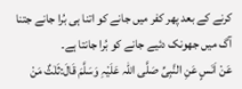کرنے کے بعد پھر کفر میں جانے کو اتنا ہی بُرا جانے جتنا آگ میں جھونک دئیے جانے کو بُرا جانتا ہے۔
عَنْ اَنَسٍ عَنِ النَّبِیِّ صَلَّی اللّٰہ عَلَیْہِ وَسَلَّمَ قَالَ:ثَلٰثٌ مَنْ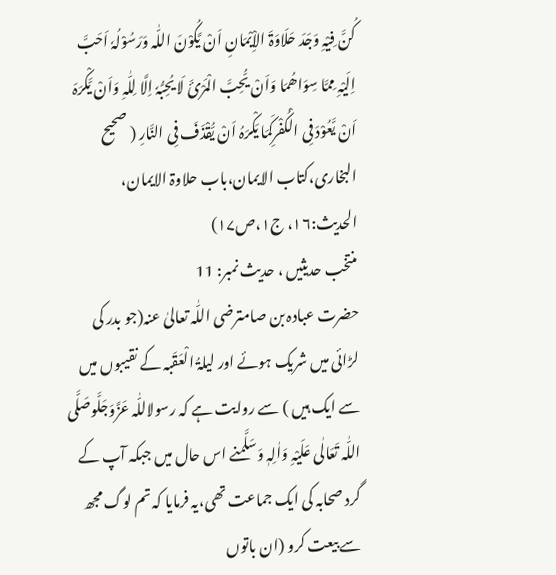کُنَّ فِیْہِ وَجَدَ حَلَاوَۃَ الاِْیْمَانِ اَنْ یَّکُوْنَ اللّٰہ وَرَسُوْلُہٗ اَحَبَّ اِلَیْہِ مِمَّا سِوَاھُمَا وَاَنْ یُّحِبَّ الْمَرْئَ لَا یُحِبُّہٗ اِلَّا لِلّٰہِ وَاَنْ یَّکْرَہَ اَنْ یَّعُوْدَ فِی الْکُفْرِکَمَا یَکْرَہُ اَنْ یُّقْذَفَ فِی النَّارِ ( صحیح البخاری،کتاب الایمان،باب حلاوۃ الایمان، الحدیث:۱۶، ج۱،ص۱۷)
منتخب حدیثیں ، حدیث نمبر: 11
حضرت عبادہ بن صامترضی اللّٰہ تعالیٰ عنہ(جو بدر کی لڑائی میں شریک ہوئے اور لیلۃُ الْعَقَبہ کے نقیبوں میں سے ایک ہیں ) سے روایت ہے کہ رسولاللّٰہ عَزَّوَجَلَّوصَلَّی اللّٰہ تَعَالٰی عَلَیْہِ وَاٰلِہٖ وَسَلَّمنے اس حال میں جبکہ آپ کے گرد صحابہ کی ایک جماعت تھی،یہ فرمایا کہ تم لوگ مجھ سے بیعت کرو (ان باتوں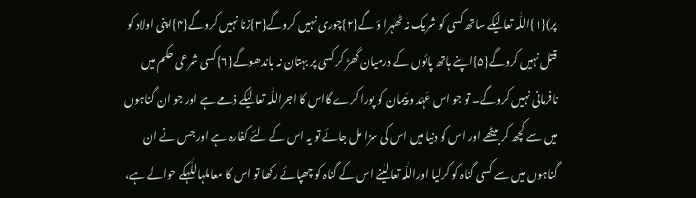پر){۱}اللّٰہ تعالیٰکے ساتھ کسی کو شریک نہ ٹھہرا ؤ گے{۲}چوری نہیں کروگے{۳}زنا نہیں کروگے{۴}اپنی اولاد کو قتل نہیں کروگے{۵}اپنے ہاتھ پائوں کے درمیان گھڑ کر کسی پر بہتان نہ باندھوگے{۶}کسی شرعی حکم میں نافرمانی نہیں کروگے۔ تو جو اس عَہْد و پَیمان کو پورا کرے گااس کا اجراللّٰہ تعالیٰکے ذمے ہے اور جو ان گناہوں میں سے کچھ کر بیٹھے اور اس کو دنیا میں اس کی سزا مل جائے تو یہ اس کے لئے کفارہ ہے اور جس نے ان گناہوں میں سے کسی گناہ کو کرلیا اوراللّٰہ تعالیٰنے اس کے گناہ کو چھپائے رکھا تو اس کا معاملہاللّٰہکے حوالے ہے،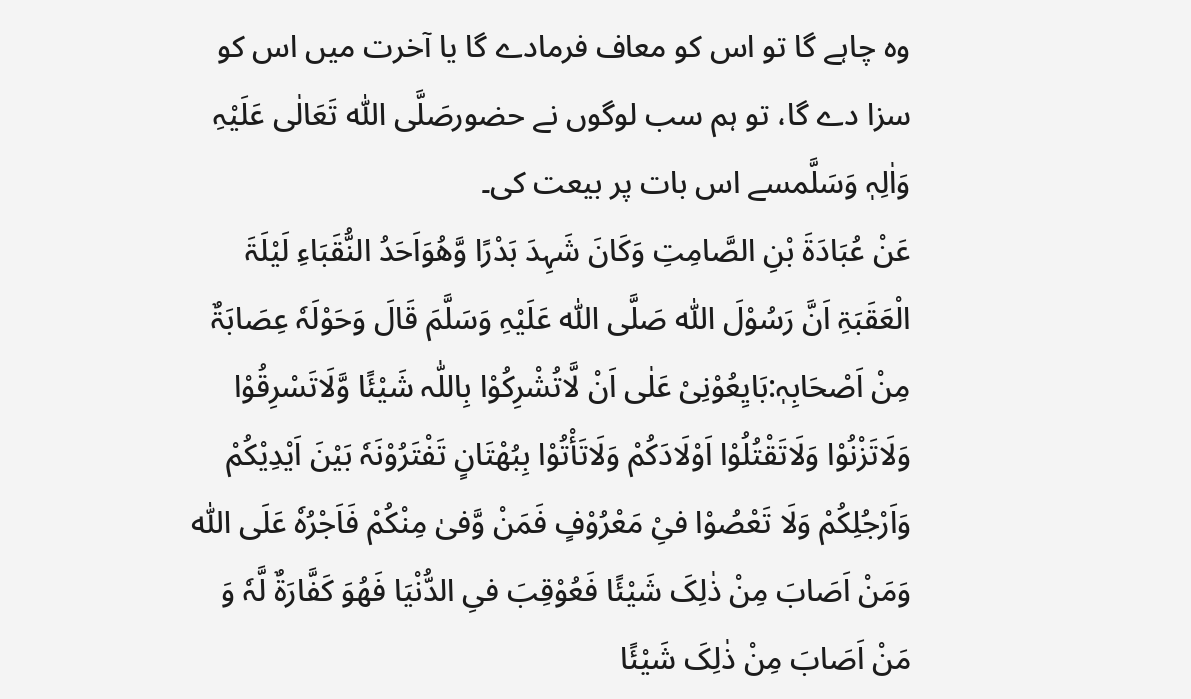وہ چاہے گا تو اس کو معاف فرمادے گا یا آخرت میں اس کو سزا دے گا، تو ہم سب لوگوں نے حضورصَلَّی اللّٰہ تَعَالٰی عَلَیْہِ وَاٰلِہٖ وَسَلَّمسے اس بات پر بیعت کی۔
عَنْ عُبَادَۃَ بْنِ الصَّامِتِ وَکَانَ شَہِدَ بَدْرًا وَّھُوَاَحَدُ النُّقَبَاءِ لَیْلَۃَ الْعَقَبَۃِ اَنَّ رَسُوْلَ اللّٰہ صَلَّی اللّٰہ عَلَیْہِ وَسَلَّمَ قَالَ وَحَوْلَہٗ عِصَابَۃٌ مِنْ اَصْحَابِہٖ:بَایِعُوْنِیْ عَلٰی اَنْ لَّاتُشْرِکُوْا بِاللّٰہ شَیْئًا وَّلَاتَسْرِقُوْا وَلَاتَزْنُوْا وَلَاتَقْتُلُوْا اَوْلَادَکُمْ وَلَاتَأْتُوْا بِبُھْتَانٍ تَفْتَرُوْنَہٗ بَیْنَ اَیْدِیْکُمْ وَاَرْجُلِکُمْ وَلَا تَعْصُوْا فیِْ مَعْرُوْفٍ فَمَنْ وَّفیٰ مِنْکُمْ فَاَجْرُہٗ عَلَی اللّٰہ وَمَنْ اَصَابَ مِنْ ذٰلِکَ شَیْئًا فَعُوْقِبَ فیِ الدُّنْیَا فَھُوَ کَفَّارَۃٌ لَّہٗ وَ مَنْ اَصَابَ مِنْ ذٰلِکَ شَیْئًا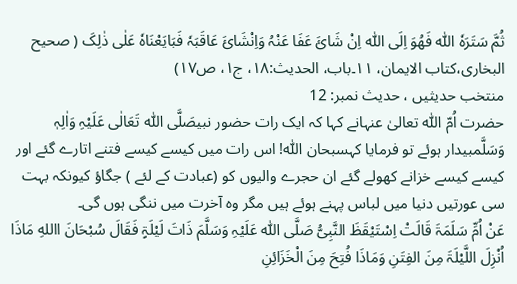ثُمَّ سَتَرَہٗ اللّٰہ فَھُوَ اِلَی اللّٰہ اِنْ شَائَ عَفَا عَنْہُ وَاِنْشَائَ عَاقَبَہٗ فَبَایَعْنَاہٗ عَلٰی ذٰلِکَ ( صحیح البخاری،کتاب الایمان، ۱۱۔باب، الحدیث:۱۸، ج۱، ص۱۷)
منتخب حدیثیں ، حدیث نمبر: 12
حضرت اُمّ اللّٰہ تعالیٰ عنہانے کہا کہ ایک رات حضور نبیصَلَّی اللّٰہ تَعَالٰی عَلَیْہِ وَاٰلِہٖ وَسَلَّمبیدار ہوئے تو فرمایا کہسبحان اللّٰہ! اس رات میں کیسے کیسے فتنے اتارے گئے اور کیسے کیسے خزانے کھولے گئے ان حجرے والیوں کو (عبادت کے لئے ) جگاؤ کیونکہ بہت سی عورتیں دنیا میں لباس پہنے ہوئے ہیں مگر وہ آخرت میں ننگی ہوں گی۔
عَنْ اُمِّ سَلَمَۃَ قَالَتْ اِسْتَیْقَظَ النَّبِیُّ صَلَّی اللّٰہ عَلَیْہِ وَسَلَّمَ ذَاتَ لَیْلَۃٍ فَقَالَ سُبْحَانَ االلهِ مَاذَا اُنْزِلَ اللَّیْلَۃَ مِنَ الفِتَنِ وَمَاذَا فُتِحَ مِنَ الْخَزَائِنِ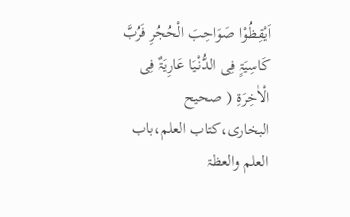اَیْقِظُوْا صَوَاحِبَ الْحُجُرِ فَرُبَّ کَاسِیَۃٍ فِی الدُّنْیَا عَارِیَۃٌ فِی الْاٰخِرَۃِ ( صحیح البخاری،کتاب العلم،باب العلم والعظۃ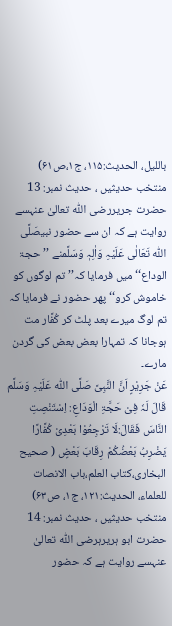باللیل، الحدیث:۱۱۵، ج۱،ص۶۱)
منتخب حدیثیں ، حدیث نمبر: 13
حضرت جریررضی اللّٰہ تعالیٰ عنہسے روایت ہے کہ ان سے حضور نبیصَلَّی اللّٰہ تَعَالٰی عَلَیْہِ وَاٰلِہٖ وَسَلَّمنے ’’حجۃ الوداع‘‘ میں فرمایا کہ’’تم لوگوں کو خاموش کرو‘‘ پھر حضور نے فرمایا کہ تم لوگ میرے بعد پلٹ کر کُفَّار مت ہوجانا کہ تمہارا بعض بعض کی گردن مارے۔
عَنْ جَرِیْرٍ اَنَّ النَّبِیَّ صَلَّی اللّٰہ عَلَیْہِ وَسَلَّم قَالَ لَہٗ فِیْ حَجَّۃِ الْوَدَاعِ: اِسْتَنْصِتِ النَّاسَ فَقَالَ:لَا تَرْجِعُوْا بَعْدِیْ کُفَّارًا یَضْرِبُ بَعْضُکُمْ رِقَابَ بَعْضٍ ( صحیح البخاری،کتاب العلم،باب الانصات للعلماء، الحدیث:۱۲۱، ج۱، ص۶۳)
منتخب حدیثیں ، حدیث نمبر: 14
حضرت ابو ہریرہرضی اللّٰہ تعالیٰ عنہسے روایت ہے کہ حضور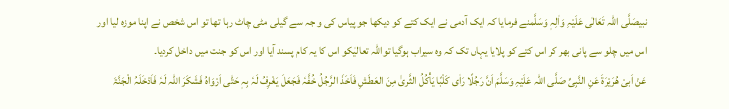نبیصَلَّی اللّٰہ تَعَالٰی عَلَیْہِ وَاٰلِہٖ وَسَلَّمنے فرمایا کہ ایک آدمی نے ایک کتے کو دیکھا جو پیاس کی و جہ سے گیلی مٹی چاٹ رہا تھا تو اس شخص نے اپنا موزہ لیا اور اس میں چلو سے پانی بھر کر اس کتے کو پلایا یہاں تک کہ وہ سیراب ہوگیا تواللّٰہ تعالیٰکو اس کا یہ کام پسند آیا اور اس کو جنت میں داخل کردیا۔
عَنْ اَبیْ ھُرَیْرَۃَ عَنِ النَّبِیِّ صَلَّی اللّٰہ عَلَیْہِ وَسَلَّمَ اَنَّ رَجُلًا رَاٰی کَلْبًا یَأْکُلُ الثَّریٰ مِنَ العَطَشِ فَاَخَذَ الرَّجُلُ خُفَّہٗ فَجَعَلَ یَغْرِفُ لَہٗ بِہٖ حَتّٰی اَرْوَاہُ فَشَکَرَ اللّٰہ لَہٗ فَاَدْخَلَہُ الْجَنَّۃَ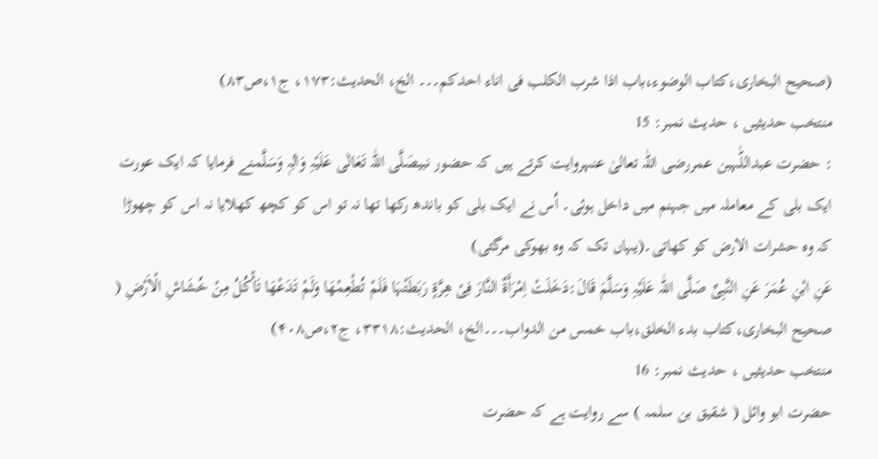(صحیح البخاری،کتاب الوضوء،باب اذا شرب الکلب فی اناء احدکم۔۔۔ الخ، الحدیث:۱۷۳، ج۱،ص۸۳)
منتخب حدیثیں ، حدیث نمبر: 15
: حضرت عبداللّٰہبن عمررضی اللّٰہ تعالیٰ عنہروایت کرتے ہیں کہ حضور نبیصَلَّی اللّٰہ تَعَالٰی عَلَیْہِ وَاٰلِہٖ وَسَلَّمنے فرمایا کہ ایک عورت ایک بلی کے معاملہ میں جہنم میں داخل ہوئی۔ اُس نے ایک بلی کو باندھ رکھا تھا نہ تو اس کو کچھ کھلایا نہ اس کو چھوڑا کہ وہ حشرات الارض کو کھاتی۔(یہاں تک کہ وہ بھوکی مرگئی)
عَنِ ابْنِ عُمَرَ عَنِ النَّبِیِّ صَلَّی اللّٰہ عَلَیْہِ وَسَلَّمَ قَالَ:دَخَلَتْ اِمْرَأَۃٌ النَّارَ فِیْ ھِرَّۃٍ رَبَطَتْہَا فَلَمْ تُطْعِمْھَا وَلَمْ تَدَعْھَا تَأْکُلُ مِنْ خُشَاشِ الْاَرْضِ ( صحیح البخاری،کتاب بدء الخلق،باب خمس من الدواب۔۔۔الخ، الحدیث:۳۳۱۸، ج۲،ص۴۰۸)
منتخب حدیثیں ، حدیث نمبر: 16
حضرت ابو وائل ( شقیق بن سلمہ ) سے روایت ہے کہ حضرت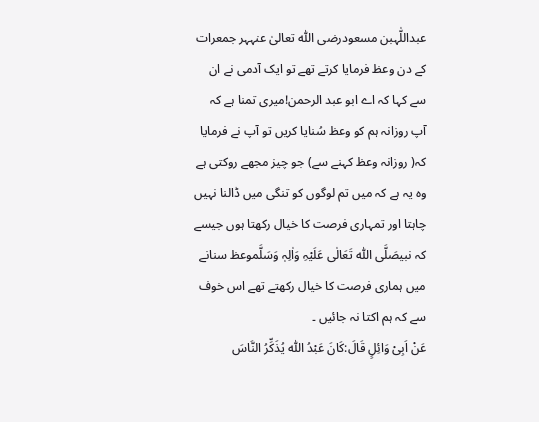عبداللّٰہبن مسعودرضی اللّٰہ تعالیٰ عنہہر جمعرات کے دن وعظ فرمایا کرتے تھے تو ایک آدمی نے ان سے کہا کہ اے ابو عبد الرحمن!میری تمنا ہے کہ آپ روزانہ ہم کو وعظ سُنایا کریں تو آپ نے فرمایا کہ( روزانہ وعظ کہنے سے) جو چیز مجھے روکتی ہے وہ یہ ہے کہ میں تم لوگوں کو تنگی میں ڈالنا نہیں چاہتا اور تمہاری فرصت کا خیال رکھتا ہوں جیسے کہ نبیصَلَّی اللّٰہ تَعَالٰی عَلَیْہِ وَاٰلِہٖ وَسَلَّموعظ سنانے میں ہماری فرصت کا خیال رکھتے تھے اس خوف سے کہ ہم اکتا نہ جائیں ۔
عَنْ اَبِیْ وَائِلٍ قَالَ:کَانَ عَبْدُ اللّٰہ یُذَکِّرُ النَّاسَ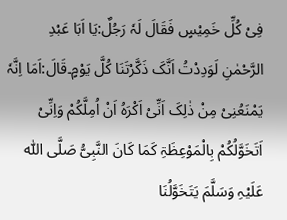فِیْ کُلِّ خَمِیْسٍ فَقَالَ لَہٗ رَجُلٌ:یَا اَبَا عَبْدِ الرَّحْمٰنِ لَوَدِدْتُ اَنَّکَ ذَکَّرْتَنَا کُلَّ یَوْمٍ۔قَالَ:اَمَا اِنَّہٗ یَمْنَعُنِیْ مِنْ ذٰلِکَ اَنِّیْ اَکْرَہُ اَنْ اُمِلَّکُمْ وَاِنِّیْ اَتَخَوَّلُکُمْ بِالْمَوْعِظَۃِ کَمَا کَانَ النَّبِیُّ صَلَّی اللّٰہ عَلَیْہِ وَسَلَّمَ یَتَخَوَّلُنَا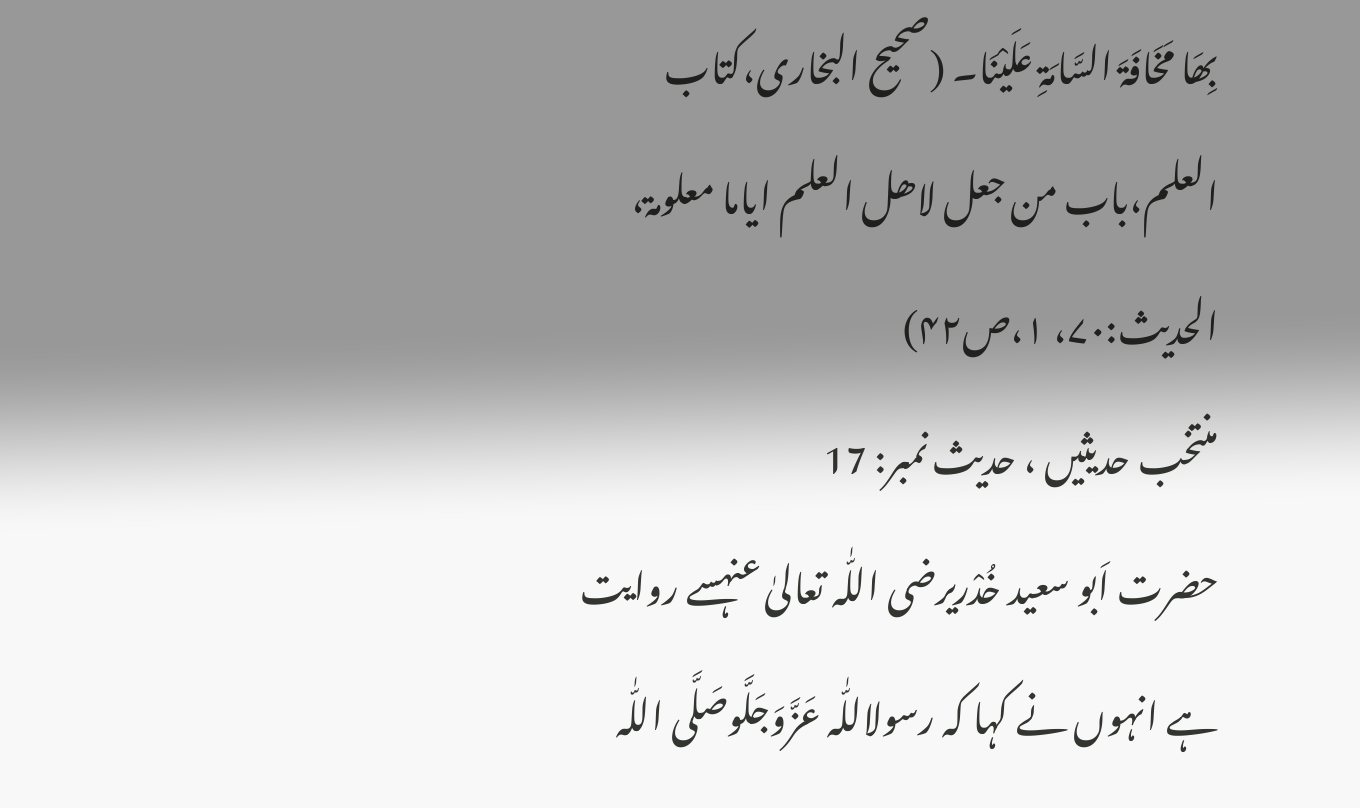بِھَا مَخَافَۃَ السَّامَۃِ عَلَیْنَا۔ (صحیح البخاری،کتاب العلم،باب من جعل لاھل العلم ایاما معلومۃ، الحدیث:۷۰، ۱،ص۴۲)
منتخب حدیثیں ، حدیث نمبر: 17
حضرت اَبو سعید خُدْریرضی اللّٰہ تعالیٰ عنہسے روایت ہے انہوں نے کہا کہ رسولاللّٰہ عَزَّوَجَلَّوصَلَّی اللّٰہ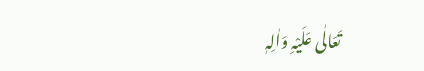تَعَالٰی عَلَیْہِ وَاٰلِہٖ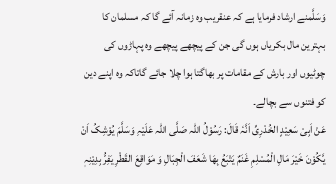وَسَلَّمنے ارشاد فرمایا ہے کہ عنقریب وہ زمانہ آئے گا کہ مسلمان کا بہترین مال بکریاں ہوں گی جن کے پیچھے پیچھے وہ پہاڑوں کی چوٹیوں اور بارش کے مقامات پر بھاگتا ہوا چلا جائے گاتاکہ وہ اپنے دین کو فتنوں سے بچالے۔
عَنْ اَبِیْ سَعِیْدٍ الخُدْرِیِّ اَنَّہٗ قَالَ: رَسُوْلُ اللّٰہ صَلَّی اللّٰہ عَلَیْہِ وَسَلَّمَ یُوْشِکُ اَنْ یَّکُوْنَ خَیْرَ مَالِ الْمُسْلِمِ غَنَمٌ یَتْبَعُ بِھَا شَعَفَ الْجِبَالِ وَ مَوَاقِعَ القَطْرِ یَفِرُّ بِدِیْنِہٖ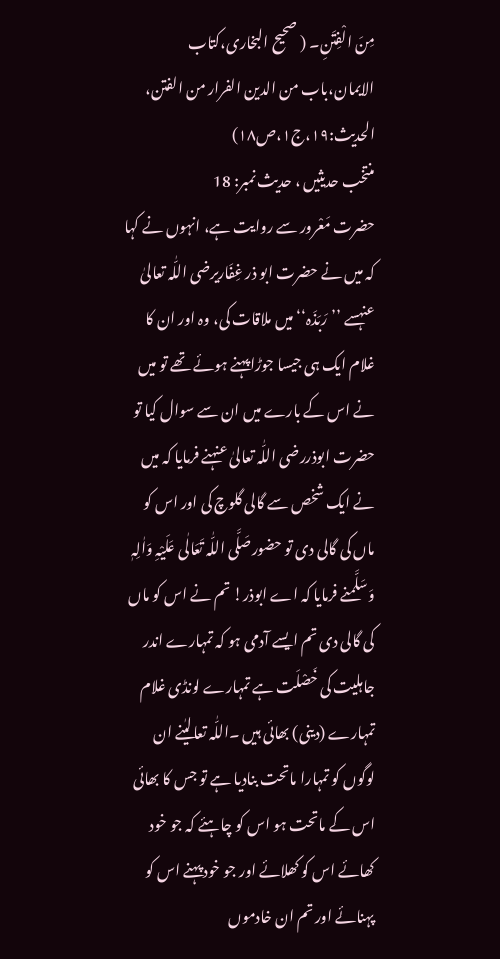مِنَ الْفِتَنِ۔ ( صحیح البخاری،کتاب الایمان،باب من الدین الفرار من الفتن، الحدیث:۱۹،ج۱،ص۱۸)
منتخب حدیثیں ، حدیث نمبر: 18
حضرت مَعْرور سے روایت ہے، انہوں نے کہا کہ میں نے حضرت ابو ذر غِفَاریرضی اللّٰہ تعالیٰ عنہسے ’’رَبَذَہ‘‘ میں ملاقات کی، وہ اور ان کا غلام ایک ہی جیسا جوڑا پہنے ہوئے تھے تو میں نے اس کے بارے میں ان سے سوال کیا تو حضرت ابوذررضی اللّٰہ تعالیٰ عنہنے فرمایا کہ میں نے ایک شخص سے گالی گلوچ کی اور اس کو ماں کی گالی دی تو حضورصَلَّی اللّٰہ تَعَالٰی عَلَیْہِ وَاٰلِہٖ وَسَلَّمنے فرمایا کہ اے ابوذر! تم نے اس کو ماں کی گالی دی تم ایسے آدمی ہو کہ تمہارے اندر جاہلیت کی خَصْلَت ہے تمہارے لونڈی غلام تمہارے (دینی) بھائی ہیں ۔اللّٰہ تعالیٰنے ان لوگوں کو تمہارا ماتحت بنادیا ہے تو جس کا بھائی اس کے ماتحت ہو اس کو چاہئے کہ جو خود کھائے اس کو کھلائے اور جو خود پہنے اس کو پہنائے اور تم ان خادموں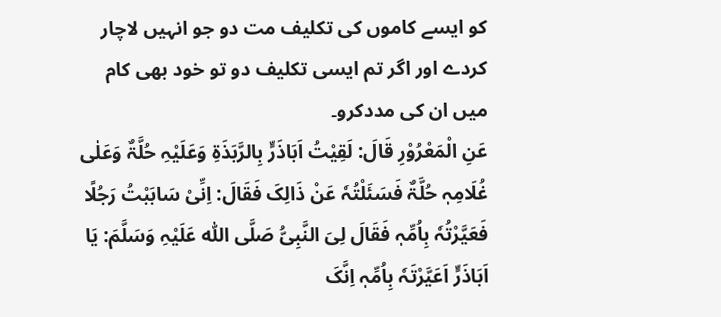کو ایسے کاموں کی تکلیف مت دو جو انہیں لاچار کردے اور اگر تم ایسی تکلیف دو تو خود بھی کام میں ان کی مددکرو۔
عَنِ الْمَعْرُوْرِ قَالَ: لَقِیْتُ اَبَاذَرٍّ بِالرَّبَذَۃِ وَعَلَیْہِ حُلَّۃٌ وَعَلٰی غُلَامِہٖ حُلَّۃٌ فَسَئَلْتُہٗ عَنْ ذَالِکَ فَقَالَ: اِنِّیْ سَابَبْتُ رَجُلًا فَعَیَّرْتُہٗ بِاُمِّہٖ فَقَالَ لِیَ النَّبِیُّ صَلَّی اللّٰہ عَلَیْہِ وَسَلَّمَ: یَا اَبَاذَرٍّ اَعَیَّرْتَہٗ بِاُمِّہٖ اِنَّکَ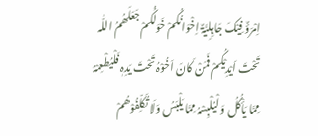اِمْرَؤٌ فِیْکَ جَاہِلِیَّۃٌ اِخْوَانُکُمْ خَوَلُکُمْ جَعَلَھُمُ اللّٰہ تَحْتَ اَیْدِیْکُمْ فَمَنْ کَانَ اَخُوْہُ تَحْتَ یَدِہٖ فَلْیُطْعِمْہُ مِمَّا یَأْکُلُ وَ لْیُلْبِسْہُ مِمَّا یَلْبَسُ وَلَا تُکَلِّفُوْھُمْ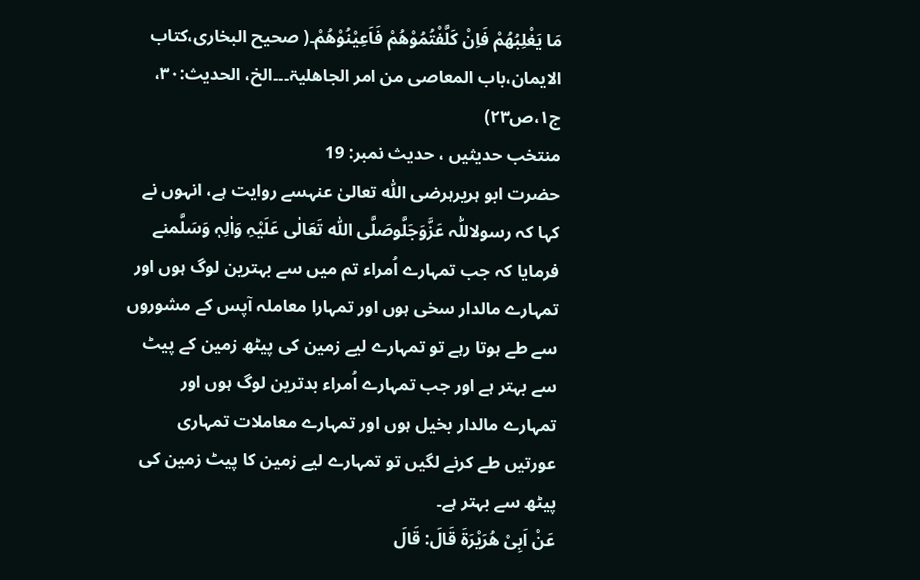مَا یَغْلِبُھُمْ فَاِنْ کَلَّفْتُمُوْھُمْ فَاَعِیْنُوْھُمْ۔( صحیح البخاری،کتاب الایمان،باب المعاصی من امر الجاھلیۃ۔۔۔الخ، الحدیث:۳۰، ج۱،ص۲۳)
منتخب حدیثیں ، حدیث نمبر: 19
حضرت ابو ہریرہرضی اللّٰہ تعالیٰ عنہسے روایت ہے، انہوں نے کہا کہ رسولاللّٰہ عَزَّوَجَلَّوصَلَّی اللّٰہ تَعَالٰی عَلَیْہِ وَاٰلِہٖ وَسَلَّمنے فرمایا کہ جب تمہارے اُمراء تم میں سے بہترین لوگ ہوں اور تمہارے مالدار سخی ہوں اور تمہارا معاملہ آپس کے مشوروں سے طے ہوتا رہے تو تمہارے لیے زمین کی پیٹھ زمین کے پیٹ سے بہتر ہے اور جب تمہارے اُمراء بدترین لوگ ہوں اور تمہارے مالدار بخیل ہوں اور تمہارے معاملات تمہاری عورتیں طے کرنے لگیں تو تمہارے لیے زمین کا پیٹ زمین کی پیٹھ سے بہتر ہے۔
عَنْ اَبِیْ ھُرَیْرَۃَ قَالَ: قَالَ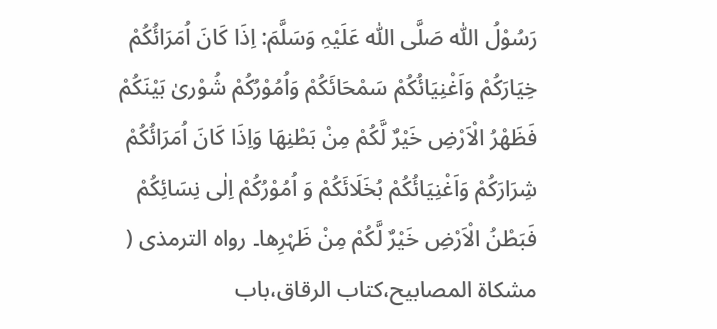رَسُوْلُ اللّٰہ صَلَّی اللّٰہ عَلَیْہِ وَسَلَّمَ: اِذَا کَانَ اُمَرَائُکُمْ خِیَارَکُمْ وَاَغْنِیَائُکُمْ سَمْحَائَکُمْ وَاُمُوْرُکُمْ شُوْریٰ بَیْنَکُمْ فَظَھْرُ الْاَرْضِ خَیْرٌ لَّکُمْ مِنْ بَطْنِھَا وَاِذَا کَانَ اُمَرَائُکُمْ شِرَارَکُمْ وَاَغْنِیَائُکُمْ بُخَلَائَکُمْ وَ اُمُوْرُکُمْ اِلٰی نِسَائِکُمْ فَبَطْنُ الْاَرْضِ خَیْرٌ لَّکُمْ مِنْ ظَہْرِھا۔ رواہ الترمذی ( مشکاۃ المصابیح،کتاب الرقاق،باب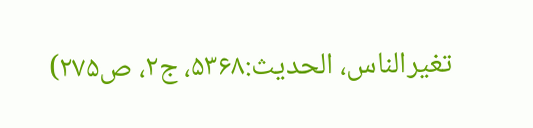تغیرالناس، الحدیث:۵۳۶۸، ج۲، ص۲۷۵)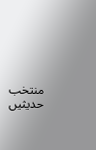منتخب حدیثیں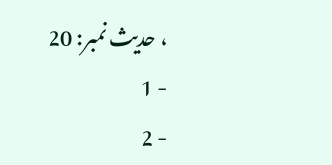، حدیث نمبر: 20
- 1
- 2